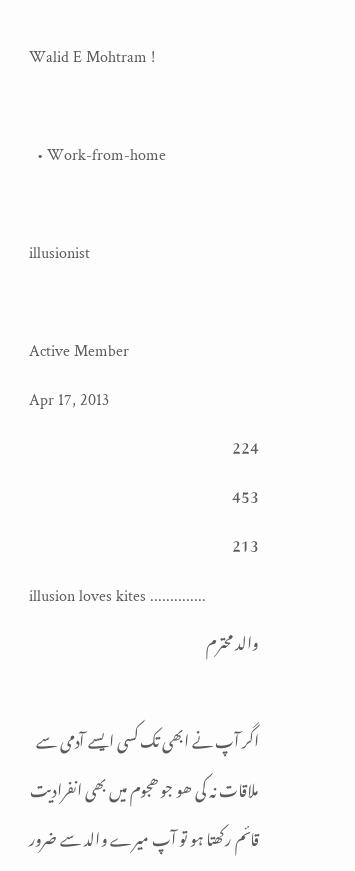Walid E Mohtram !

  • Work-from-home

illusionist

Active Member
Apr 17, 2013
224
453
213
illusion loves kites ..............
والد محترم

اگر آپ نے ابھی تک کسی ایسے آدمی سے ملاقات نہ کی ھو جو ھجوم میں بھی انفرادیت قائم رکھتا ہو تو آپ میرے والد سے ضرور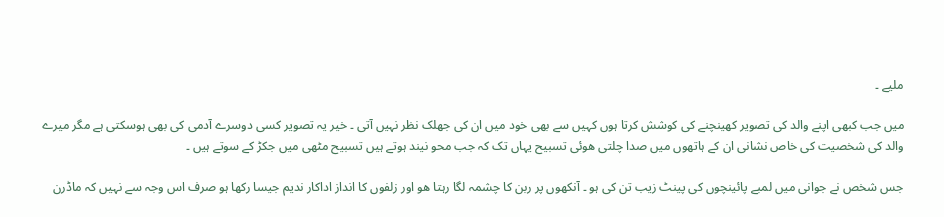ملیے ۔

میں جب کبھی اپنے والد کی تصویر کھینچنے کی کوشش کرتا ہوں کہیں سے بھی خود میں ان کی جھلک نظر نہیں آتی ۔ خیر یہ تصویر کسی دوسرے آدمی کی بھی ہوسکتی ہے مگر میرے والد کی شخصیت کی خاص نشانی ان کے ہاتھوں میں صدا چلتی ھوئی تسبیح یہاں تک کہ جب محو نیند ہوتے ہیں تسبیح مٹھی میں جکڑ کے سوتے ہیں ۔

جس شخص نے جوانی میں لمبے پائینچوں کی پینٹ زیب تن کی ہو ۔ آنکھوں پر ربن کا چشمہ لگا رہتا ھو اور زلفوں کا انداز اداکار ندیم جیسا رکھا ہو صرف اس وجہ سے نہیں کہ ماڈرن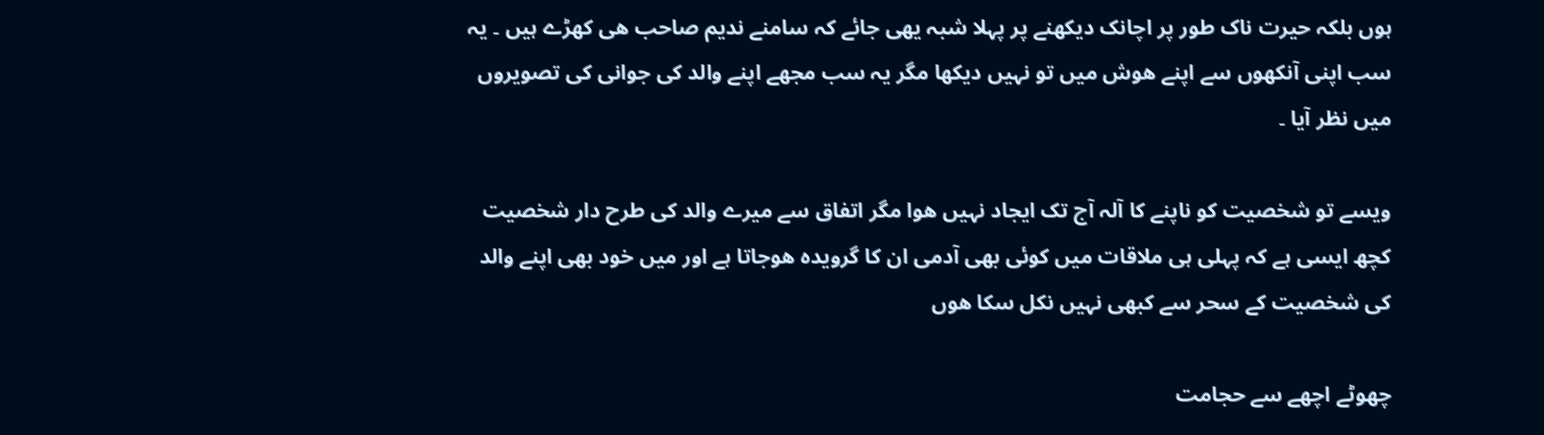ہوں بلکہ حیرت ناک طور پر اچانک دیکھنے پر پہلا شبہ یھی جائے کہ سامنے ندیم صاحب ھی کھڑے ہیں ۔ یہ سب اپنی آنکھوں سے اپنے ھوش میں تو نہیں دیکھا مگر یہ سب مجھے اپنے والد کی جوانی کی تصویروں میں نظر آیا ۔

ویسے تو شخصیت کو ناپنے کا آلہ آج تک ایجاد نہیں ھوا مگر اتفاق سے میرے والد کی طرح دار شخصیت کچھ ایسی ہے کہ پہلی ہی ملاقات میں کوئی بھی آدمی ان کا گرویدہ ھوجاتا ہے اور میں خود بھی اپنے والد کی شخصیت کے سحر سے کبھی نہیں نکل سکا ھوں

چھوٹے اچھے سے حجامت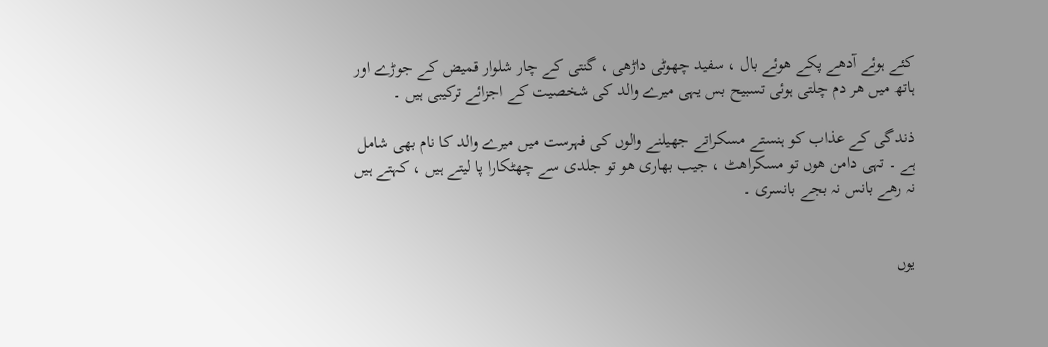کئے ہوئے آدھے پکے ھوئے بال ، سفید چھوٹی داڑھی ، گنتی کے چار شلوار قمیض کے جوڑے اور ہاتھ میں ھر دم چلتی ہوئی تسبیح بس یہی میرے والد کی شخصیت کے اجزائے ترکیبی ہیں ۔

ذندگی کے عذاب کو ہنستے مسکراتے جھیلنے والوں کی فہرست میں میرے والد کا نام بھی شامل ہے ۔ تہی دامن ھوں تو مسکراھٹ ، جیب بھاری ھو تو جلدی سے چھٹکارا پا لیتے ہیں ، کہتے ہیں نہ رھے بانس نہ بجے بانسری ۔


یوں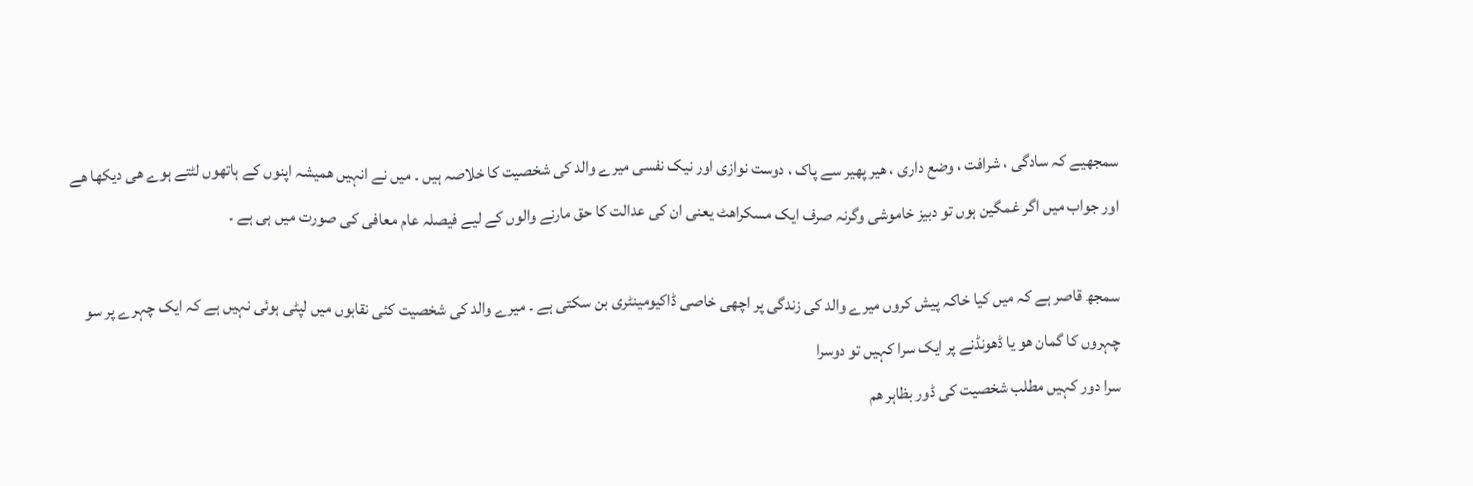سمجھیے کہ سادگی ، شرافت ، وضع داری ، ھیر پھیر سے پاک ، دوست نوازی اور نیک نفسی میرے والد کی شخصیت کا خلاصہ ہیں ۔ میں نے انہیں ھمیشہ اپنوں کے ہاتھوں لٹتے ہوے ھی دیکھا ھے اور جواب میں اگر غمگین ہوں تو دبیز خاموشی وگرنہ صرف ایک مسکراھٹ یعنی ان کی عدالت کا حق مارنے والوں کے لیے فیصلہ عام معافی کی صورت میں ہی ہے ۔

سمجھ قاصر ہے کہ میں کیا خاکہ پیش کروں میرے والد کی زندگی پر اچھی خاصی ڈاکیومینٹری بن سکتی ہے ۔ میرے والد کی شخصیت کئی نقابوں میں لپٹی ہوئی نہیں ہے کہ ایک چہرے پر سو چہروں کا گمان ھو یا ڈھونڈنے پر ایک سرا کہیں تو دوسرا
سرا دور کہیں مطلب شخصیت کی ڈور بظاہر ھم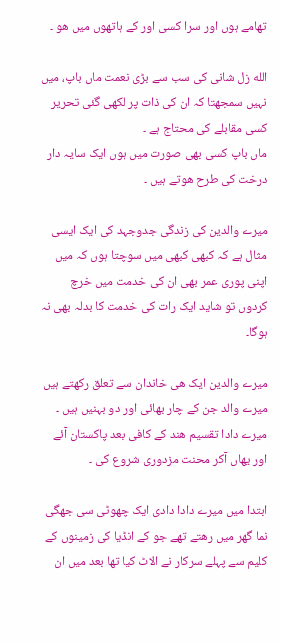تھامے ہوں اور سرا کسی اور کے ہاتھوں میں ھو ۔

الله زل شانی کی سب سے بڑی نعمت ماں باپ، میں نہیں سمجھتا کہ ان کی ذات پر لکھی گئی تحریر کسی مقابلے کی محتاج ہے ۔
ماں باپ کسی بھی صورت میں ہوں ایک سایہ دار درخت کی طرح ھوتے ہیں ۔

میرے والدین کی زندگی جدوجہد کی ایک ایسی مثال ہے کہ کبھی کبھی میں سوچتا ہوں کہ میں اپنی پوری عمر بھی ان کی خدمت میں خرچ کردوں تو شاید ایک رات کی خدمت کا بدلہ بھی نہ ہوگا۔

میرے والدین ایک ھی خاندان سے تعلق رکھتے ہیں میرے والد جن کے چار بھائی اور دو بہنیں ہیں ۔ میرے دادا تقسیم ھند کے کافی بعد پاکستان آئے اور یھاں آکر محنت مزدوری شروع کی ۔

ابتدا میں میرے دادا دادی ایک چھوٹی سی جھگی نما گھر میں رھتے تھے جو کے انڈیا کی زمینوں کے کلیم سے پہلے سرکار نے الاٹ کیا تھا بعد میں ان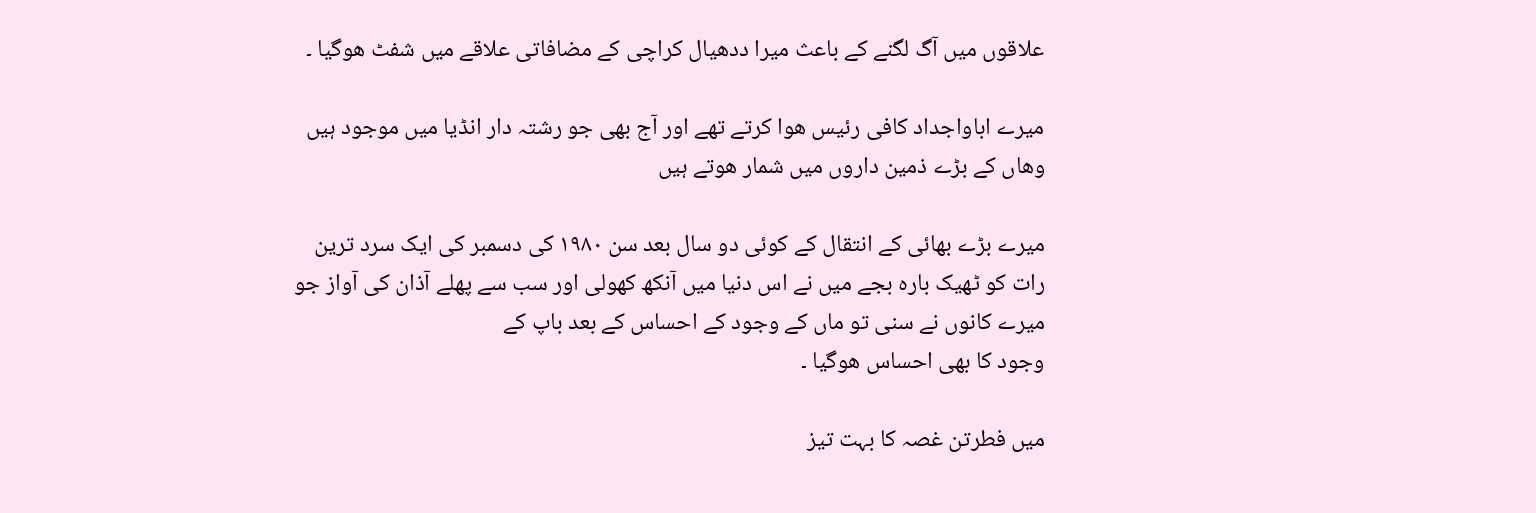علاقوں میں آگ لگنے کے باعث میرا ددھیال کراچی کے مضافاتی علاقے میں شفٹ ھوگیا ۔

میرے اباواجداد کافی رئیس ھوا کرتے تھے اور آج بھی جو رشتہ دار انڈیا میں موجود ہیں وھاں کے بڑے ذمین داروں میں شمار ھوتے ہیں

میرے بڑے بھائی کے انتقال کے کوئی دو سال بعد سن ١٩٨٠ کی دسمبر کی ایک سرد ترین رات کو ٹھیک بارہ بجے میں نے اس دنیا میں آنکھ کھولی اور سب سے پھلے آذان کی آواز جو میرے کانوں نے سنی تو ماں کے وجود کے احساس کے بعد باپ کے
وجود کا بھی احساس ھوگیا ۔

میں فطرتن غصہ کا بہت تیز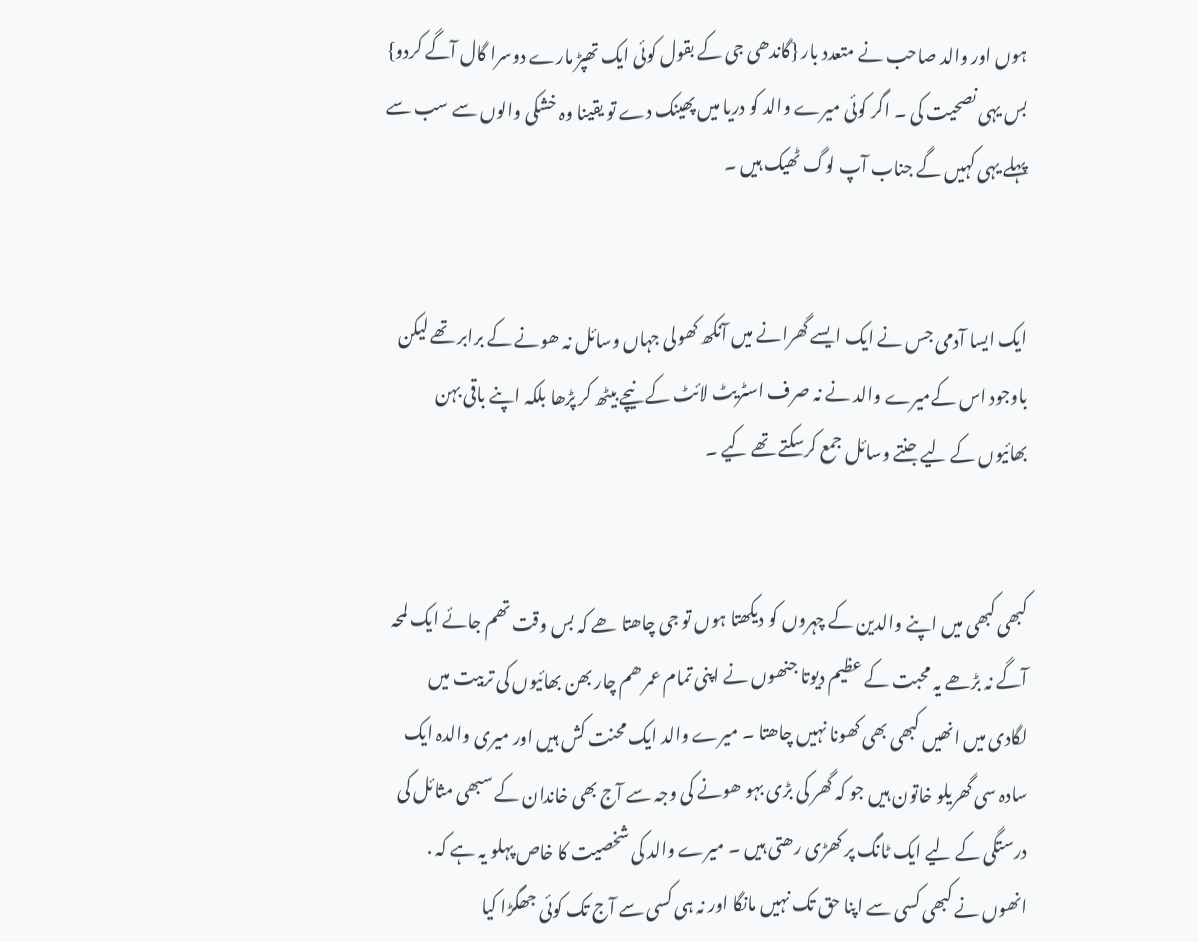ہوں اور والد صاحب نے متعدد بار {گاندھی جی کے بقول کوئی ایک تھپڑ مارے دوسرا گال آگے کردو} بس یہی نصحیت کی ۔ اگر کوئی میرے والد کو دریا میں پھینک دے تو یقینا وہ خشکی والوں سے سب سے پہلے یہی کہیں گے جناب آپ لوگ ٹھیک ہیں ۔


ایک ایسا آدمی جس نے ایک ایسے گھرانے میں آنکھ کھولی جہاں وسائل نہ ھونے کے برابر تھے لیکن باوجود اس کےمیرے والد نے نہ صرف اسٹریٹ لائٹ کے نیچے بیٹھ کر پڑھا بلکہ اپنے باقی بہن بھائیوں کے لیے جنتے وسائل جمع کرسکتے تھے کیے ۔


کبھی کبھی میں اپنے والدین کے چہروں کو دیکھتا ہوں تو جی چاھتا ھے کہ بس وقت تھم جائے ایک لمحہ آگے نہ بڑھے یہ محبت کے عظیم دیوتا جنھوں نے اپنی تمام عمر ھم چار بھن بھائیوں کی تربیت میں لگادی میں انھیں کبھی بھی کھونا نہیں چاھتا ۔ میرے والد ایک محنت کش ہیں اور میری والدہ ایک سادہ سی گھریلو خاتون ہیں جو کہ گھر کی بڑی بہو ھونے کی وجہ سے آج بھی خاندان کے سبھی مثائل کی درستگی کے لیے ایک ٹانگ پر کھڑی رھتی ہیں ۔ میرے والد کی شخصیت کا خاص پہلو یہ ہے کہ .
انھوں نے کبھی کسی سے اپنا حق تک نہیں مانگا اور نہ ہی کسی سے آج تک کوئی جھگڑا کیا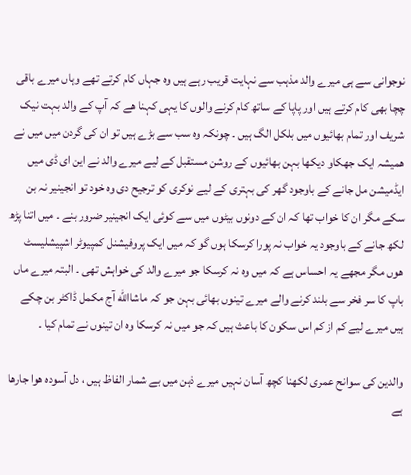نوجوانی سے ہی میرے والد مذہب سے نہایت قریب رہے ہیں وہ جہاں کام کرتے تھے وہاں میرے باقی چچا بھی کام کرتے ہیں اور پاپا کے ساتھ کام کرنے والوں کا یہی کہنا ھے کہ آپ کے والد بہت نیک شریف اور تمام بھائیوں میں بلکل الگ ہیں ۔ چونکہ وہ سب سے بڑے ہیں تو ان کی گردن میں میں نے ھمیشہ ایک جھکاو دیکھا بہن بھائیوں کے روشن مستقبل کے لیے میرے والد نے این ای ڈی میں ایڈمیشن مل جانے کے باوجود گھر کی بہتری کے لیے نوکری کو ترجیح دی وہ خود تو انجینیر نہ بن سکے مگر ان کا خواب تھا کہ ان کے دونوں بیٹوں میں سے کوئی ایک انجینیر ضرور بنے ۔ میں اتنا پڑھ لکھ جانے کے باوجود یہ خواب نہ پورا کرسکا ہوں گو کہ میں ایک پروفیشنل کمپیوٹر اشپیشلیسٹ ھوں مگر مجھے یہ احساس ہے کہ میں وہ نہ کرسکا جو میرے والد کی خواہش تھی ۔ البتہ میرے ماں باپ کا سر فخر سے بلند کرنے والے میرے تینوں بھائی بہن جو کہ ماشاالله آج مکمل ڈاکٹر بن چکے ہیں میرے لیے کم از کم اس سکون کا باعث ہیں کہ جو میں نہ کرسکا وہ ان تینوں نے تمام کیا ۔

والدین کی سوانح عمری لکھنا کچھ آسان نہیں میرے ذہن میں بے شمار الفاظ ہیں ، دل آسودہ ھوا جارھا ہے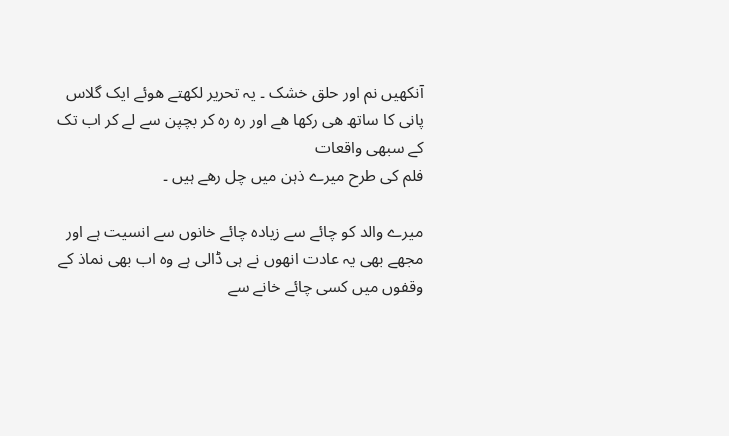آنکھیں نم اور حلق خشک ۔ یہ تحریر لکھتے ھوئے ایک گلاس پانی کا ساتھ ھی رکھا ھے اور رہ رہ کر بچپن سے لے کر اب تک کے سبھی واقعات
فلم کی طرح میرے ذہن میں چل رھے ہیں ۔

میرے والد کو چائے سے زیادہ چائے خانوں سے انسیت ہے اور مجھے بھی یہ عادت انھوں نے ہی ڈالی ہے وہ اب بھی نماذ کے وقفوں میں کسی چائے خانے سے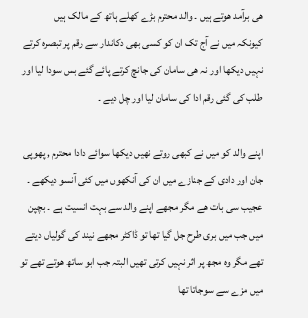ھی برآمد ھوتے ہیں ۔ والد محترم بڑے کھلے ہاتھ کے مالک ہیں
کیونکہ میں نے آج تک ان کو کسی بھی دکاندار سے رقم پر تبصرہ کرتے نہیں دیکھا اور نہ ھی سامان کی جانچ کرتے پائے گئے بس سودا لیا اور طلب کی گئی رقم ادا کی سامان لیا اور چل دیے ۔

اپنے والد کو میں نے کبھی روتے نھیں دیکھا سوائے دادا محترم , پھوپی جان اور دادی کے جنازے میں ان کی آنکھوں میں کئی آنسو دیکھے ۔ عجیب سی بات ھے مگر مجھے اپنے والد سے بہت انسیت ہے ۔ بچپن میں جب میں بری طرح جل گیا تھا تو ڈاکٹر مجھے نیند کی گولیاں دیتے تھے مگر وہ مجھ پر اثر نہیں کرتی تھیں البتہ جب ابو ساتھ ھوتے تھے تو میں مزے سے سوجاتا تھا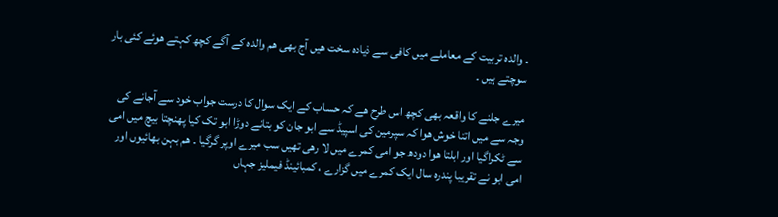۔ والدہ تربیت کے معاملے میں کافی سے ذیادہ سخت ھیں آج بھی ھم والدہ کے آگے کچھ کہتے ھوئے کئی بار سوچتے ہیں ۔

میرے جلنے کا واقعہ بھی کچھ اس طرح ھے کہ حساب کے ایک سوال کا درست جواب خود سے آجانے کی وجہ سے میں اتنا خوش ھوا کہ سپرمین کی اسپیڈ سے ابو جان کو بتانے دوڑا ابو تک کیا پھنچتا بیچ میں امی سے ٹکراگیا اور ابلتا ھوا دودھ جو امی کمرے میں لا رھی تھیں سب میرے اوپر گرگیا ۔ ھم بہن بھائیوں اور امی ابو نے تقریبا پندرہ سال ایک کمرے میں گزارے ، کمبائینڈ فیملیز جہاں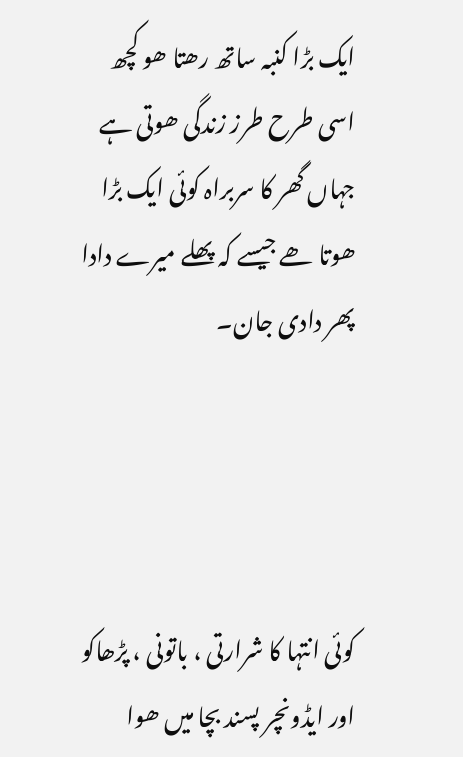ایک بڑا کنبہ ساتھ رھتا ھو کچھ اسی طرح طرز زندگی ھوتی ہے جہاں گھر کا سربراہ کوئی ایک بڑا ھوتا ھے جیسے کہ پھلے میرے دادا پھر دادی جان۔




کوئی انتہا کا شرارتی ، باتونی ، پڑھاکو اور ایڈونچر پسند بچا میں ھوا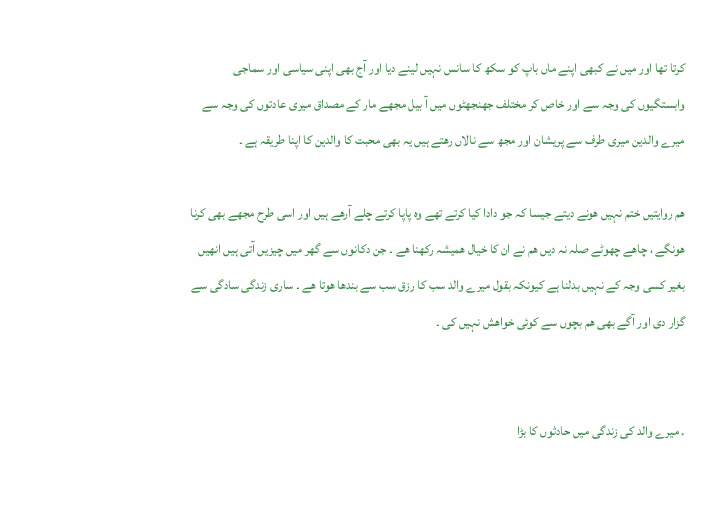کرتا تھا اور میں نے کبھی اپنے ماں باپ کو سکھ کا سانس نہیں لینے دیا اور آج بھی اپنی سیاسی اور سماجی وابستگیوں کی وجہ سے اور خاص کر مختلف جھنجھٹوں میں آ بیل مجھے مار کے مصداق میری عادتوں کی وجہ سے میرے والدین میری طرف سے پریشان اور مجھ سے نالاں رھتے ہیں یہ بھی محبت کا والدین کا اپنا طریقہ ہے ۔

ھم روایتیں ختم نہیں ھونے دیتے جیسا کہ جو دادا کیا کرتے تھے وہ پاپا کرتے چلے آرھے ہیں اور اسی طرح مجھے بھی کرنا ھونگے ، چاھے چھوٹے صلہ نہ دیں ھم نے ان کا خیال ھمیشہ رکھنا ھے ۔ جن دکانوں سے گھر میں چیزیں آتی ہیں انھیں بغیر کسی وجہ کے نہیں بدلنا ہے کیونکہ بقول میرے والد سب کا رزق سب سے بندھا ھوتا ھے ۔ ساری زندگی سادگی سے گزار دی اور آگے بھی ھم بچوں سے کوئی خواھش نہیں کی ۔


. میرے والد کی زندگی میں حادثوں کا بڑا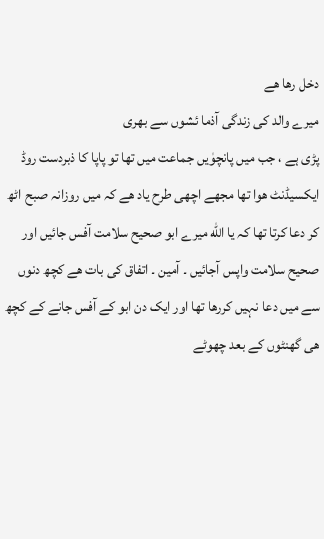دخل رھا ھے
میرے والد کی زندگی آذما ئشوں سے بھری
پڑی ہے ، جب میں پانچوٰیں جماعت میں تھا تو پاپا کا ذبردست روڈ ایکسیڈنٹ ھوا تھا مجھے اچھی طرح یاد ھے کہ میں روزانہ صبح اٹھ کر دعا کرتا تھا کہ یا الله میرے ابو صحیح سلامت آفس جائیں اور صحیح سلامت واپس آجائیں ۔ آمین ۔ اتفاق کی بات ھے کچھ دنوں سے میں دعا نہیں کررھا تھا اور ایک دن ابو کے آفس جانے کے کچھ ھی گھنٹوں کے بعد چھوٹے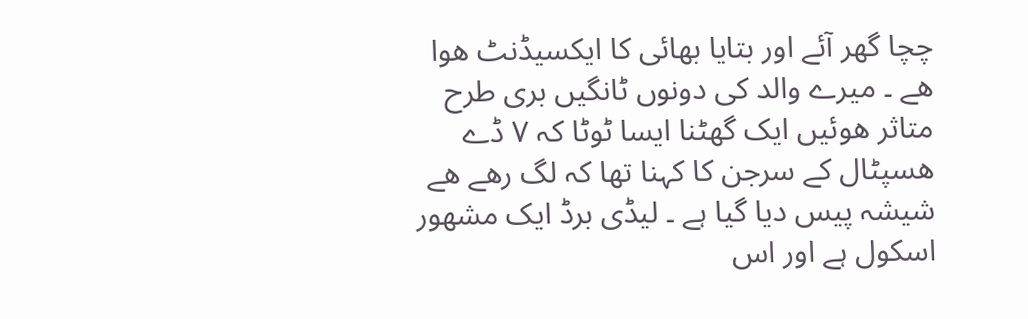چچا گھر آئے اور بتایا بھائی کا ایکسیڈنٹ ھوا ھے ۔ میرے والد کی دونوں ٹانگیں بری طرح متاثر ھوئیں ایک گھٹنا ایسا ٹوٹا کہ ٧ ڈے ھسپٹال کے سرجن کا کہنا تھا کہ لگ رھے ھے شیشہ پیس دیا گیا ہے ۔ لیڈی برڈ ایک مشھور اسکول ہے اور اس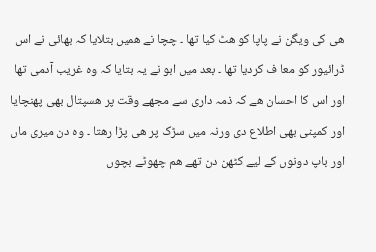ھی کی ویگن نے پاپا کو ھٹ کیا تھا ۔ چچا نے ھمیں بتلایا کہ بھائی نے اس ڈرائیور کو معا ف کردیا تھا ۔ بعد میں ابو نے یہ بتایا کہ وہ غریب آدمی تھا اور اس کا احسان ھے کہ ذمہ داری سے مجھے وقت پر ھسپتال بھی پھنچایا اور کمپنی بھی اطلاع دی ورنہ میں سڑک پر ھی پڑا رھتا ۔ وہ دن میری ماں اور باپ دونوں کے لیے کٹھن دن تھے ھم چھوٹے بچوں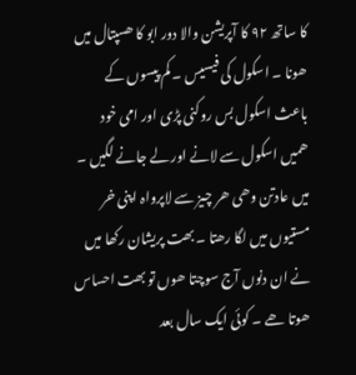کا ساتھ ٩٢ کا آپریشن والا دور ابو کا ھسپتال میں ھونا ۔ اسکول کی فیسیس ۔ کم پیسوں کے باعث اسکول بس روکنی پڑی اور امی خود ھمیں اسکول سے لانے اور لے جانے لگیں ۔ میں عادتن وھی ھر چیز سے لاپرواہ اپنی خر مستیوں میں لگا رھتا ۔ بھت پریشان رکھا میں نے ان دنوں آج سوچتا ھوں تو بھت احساس ھوتا ھے ۔ کوئی ایک سال بعد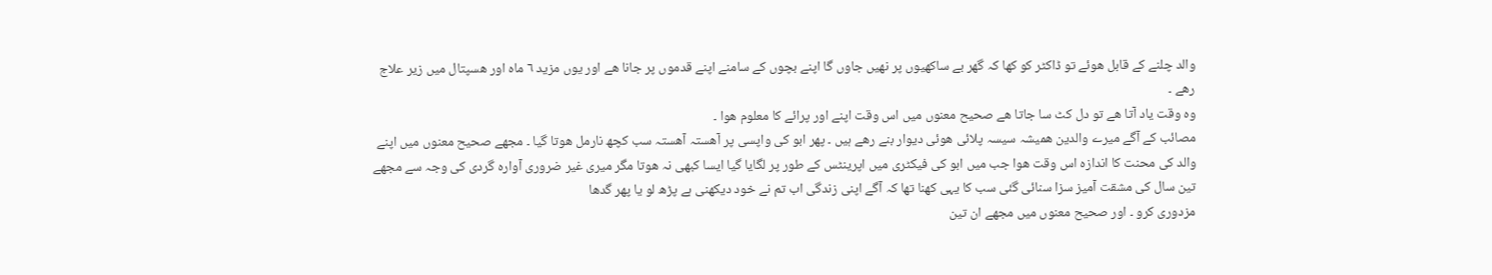والد چلنے کے قابل ھوئے تو ڈاکٹر کو کھا کہ گھر بے ساکھیوں پر نھیں جاوں گا اپنے بچوں کے سامنے اپنے قدموں پر جانا ھے اور یوں مزید ٦ ماہ اور ھسپتال میں زیر علاج رھے ۔
وہ وقت یاد آتا ھے تو دل کٹ سا جاتا ھے صحیح معنوں میں اس وقت اپنے اور پرائے کا معلوم ھوا ۔
مصائب کے آگے میرے والدین ھمیشہ سیسہ پلائی ھوئی دیوار بنے رھے ہیں ۔ پھر ابو کی واپسی پر آھستہ آھستہ سب کچھ نارمل ھوتا گیا ۔ مجھے صحیح معنوں میں اپنے والد کی محنت کا اندازہ اس وقت ھوا جب میں ابو کی فیکٹری میں اپرینٹس کے طور پر لگایا گیا ایسا کبھی نہ ھوتا مگر میری غیر ضروری آوارہ گردی کی وجہ سے مجھے تین سال کی مشقت آمیز سزا سنائی گئی سب کا یہی کھنا تھا کہ آگے اپنی زندگی اب تم نے خود دیکھنی ہے پڑھ لو یا پھر گدھا
مزدوری کرو ۔ اور صحیح معنوں میں مجھے ان تین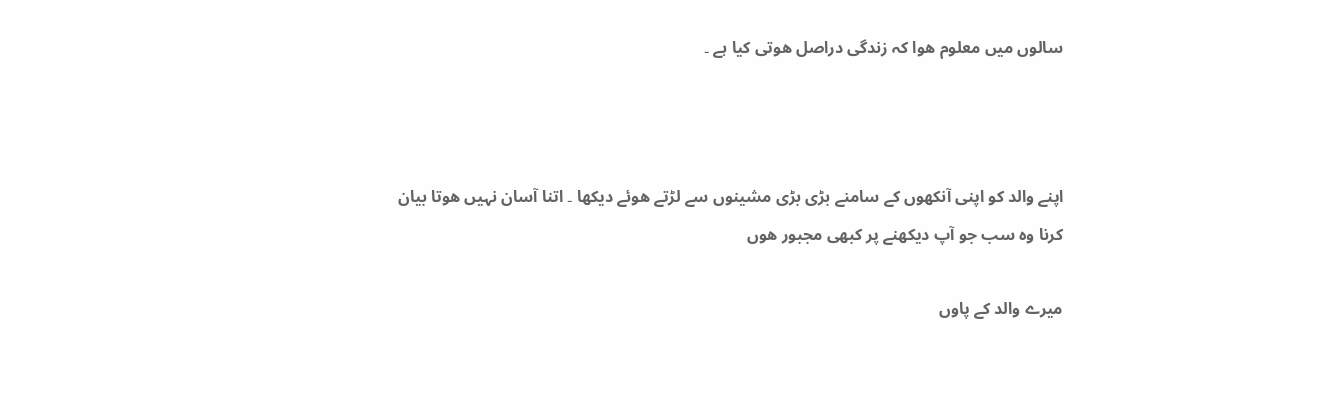سالوں میں معلوم ھوا کہ زندگی دراصل ھوتی کیا ہے ۔



اپنے والد کو اپنی آنکھوں کے سامنے بڑی بڑی مشینوں سے لڑتے ھوئے دیکھا ۔ اتنا آسان نہیں ھوتا بیان کرنا وہ سب جو آپ دیکھنے پر کبھی مجبور ھوں

میرے والد کے پاوں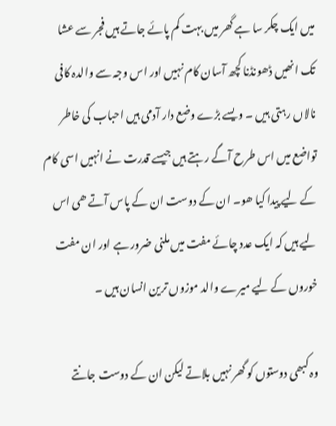میں ایک چکر سا ہے گھر میں بہت کم پائے جاتے ہیں فجر سے عشا تک انھیں ڈھونڈنا کچھ آسان کام نہیں اور اس وجہ سے والدہ کافی نالاں رہتی ہیں ۔ ویسے بڑے وضع دار آدمی ہیں احباب کی خاطر تواضع میں اس طرح آگے رہتے ہیں جیسے قدرت نے انہیں اسی کام کے لیے پیدا کیا ھو۔ ان کے دوست ان کے پاس آتے ھی اس لیے ہیں کہ ایک عدد چائے مفت میں ملنی ضرور ہے اور ان مفت خوروں کے لیے میرے والد موزوں ترین انسان ہیں ۔

وہ کبھی دوستوں کو گھر نہیں بلاتے لیکن ان کے دوست جانتے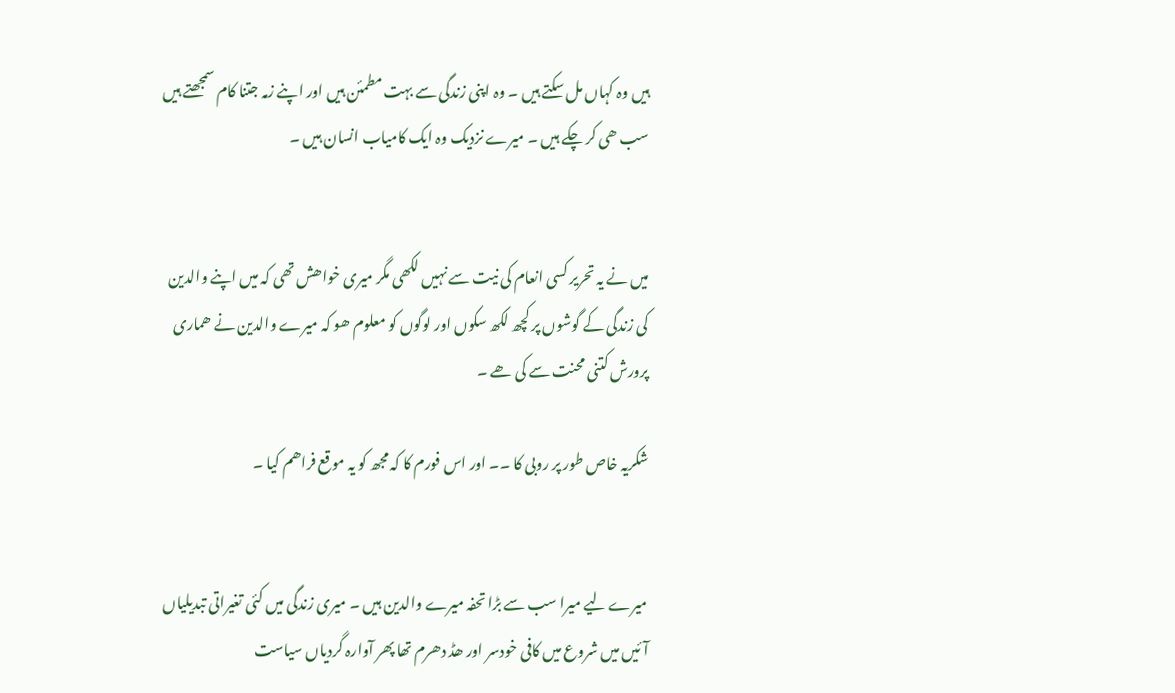ہیں وہ کہاں مل سکتے ہیں ۔ وہ اپنی زندگی سے بہت مطمئن ہیں اور اپنے زمہ جتنا کام سمجھتے ہیں سب ھی کر چکے ہیں ۔ میرے نزدیک وہ ایک کامیاب انسان ہیں ۔


میں نے یہ تحریر کسی انعام کی نیت سے نہیں لکھی مگر میری خواھش تھی کہ میں اپنے والدین کی زندگی کے گوشوں پر کچھ لکھ سکوں اور لوگوں کو معلوم ھو کہ میرے والدین نے ھماری پرورش کتنی محنت سے کی ھے ۔

شکریہ خاص طور پر روبی کا ۔۔ اور اس فورم کا کہ مجھ کو یہ موقع فراھم کیا ۔


میرے لیے میرا سب سے بڑا تحفہ میرے والدین ہیں ۔ میری زندگی میں کئی تغیراتی تبدیلیاں آئیں میں شروع میں کافی خودسر اور ھڈ دھرم تھا پھر آوارہ گردیاں سیاست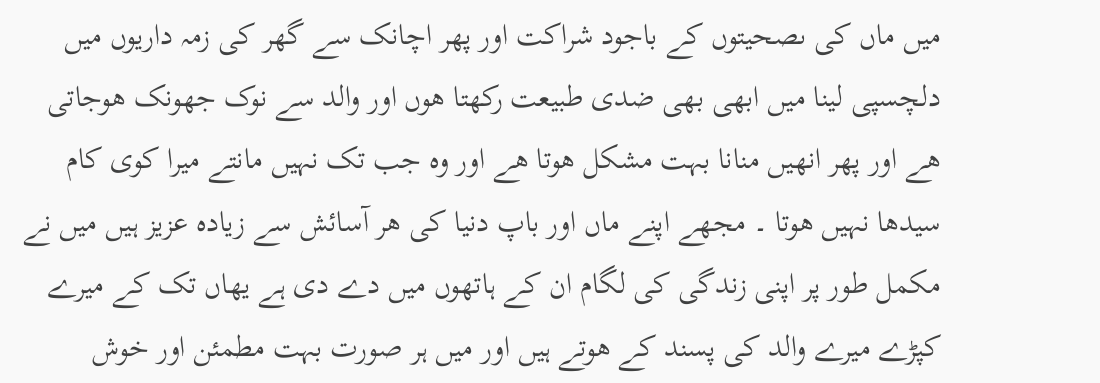میں ماں کی ںصحیتوں کے باجود شراکت اور پھر اچانک سے گھر کی زمہ داریوں میں دلچسپی لینا میں ابھی بھی ضدی طبیعت رکھتا ھوں اور والد سے نوک جھونک ھوجاتی ھے اور پھر انھیں منانا بہت مشکل ھوتا ھے اور وہ جب تک نہیں مانتے میرا کوی کام سیدھا نہیں ھوتا ۔ مجھے اپنے ماں اور باپ دنیا کی ھر آسائش سے زیادہ عزیز ہیں میں نے مکمل طور پر اپنی زندگی کی لگام ان کے ہاتھوں میں دے دی ہے یھاں تک کے میرے کپڑے میرے والد کی پسند کے ھوتے ہیں اور میں ہر صورت بہت مطمئن اور خوش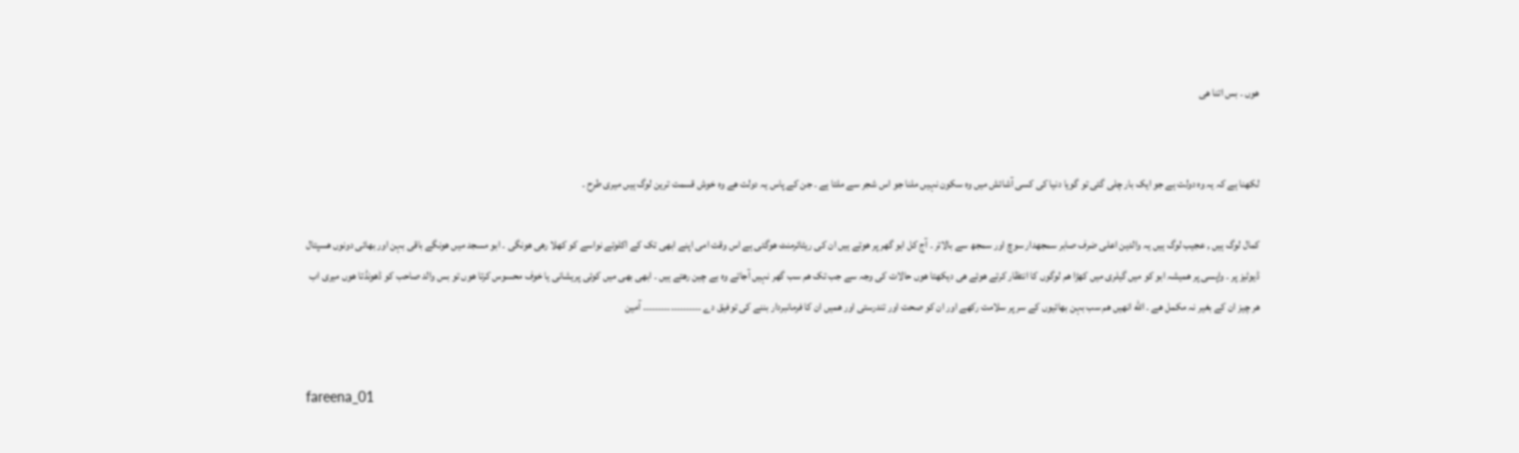ھوں ۔ بس اتنا ھی


لکھنا ہے کہ یہ وہ دولت ہے جو ایک بار چلی گئی تو گویا دنیا کی کسی آشائش میں وہ سکون نہیں ملنا جو اس شجر سے ملتا ہے ۔ جن کے پاس یہ دولت ھے وہ خوش قسمت ترین لوگ ہیں میری طرح ۔

کمال لوگ ہیں , عجیب لوگ ہیں یہ والدین اعلی ضرف صابر سمجھدار سوچ اور سمجھ سے بالاتر ۔ آج کل ابو گھر پر ھوتے ہیں ان کی ریٹائرمنٹ ھوگئی ہے اس وقت امی اپنے ابھی تک کے اکلوتے نواسے کو کھلا رھی ھونگی ۔ ابو مسجد میں ھونگے باقی بہن اور بھائی دونوں ھسپتال ڈیوٹیز پر ۔ واپسی پر ھمیشہ ابو کو میں گیلری میں کھڑا ھم لوگوں کا انتظار کرتے ھوئے ھی دیکھتا ھوں حالات کی وجہ سے جب تک ھم سب گھر نہیں آجاتے وہ بے چین رھتے ہیں ۔ ابھی بھی میں کوئی پریشانی یا خوف محسوس کرتا ھوں تو بس والد صاحب کو ڈھونڈتا ھوں میری اب ھر چیز ان کے بغیر نہ مکمل ھے ۔ الله انھیں ھم سب بہن بھائیوں کے سر پر سلامت رکھے اور ان کو صحت اور تندرستی اور ھمیں ان کا فرمانبردار بننے کی توفیق دے ۔۔۔۔۔۔۔۔۔۔۔۔۔۔۔۔۔۔۔ آمین


fareena_01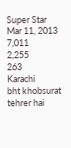Super Star
Mar 11, 2013
7,011
2,255
263
Karachi
bht khobsurat tehrer hai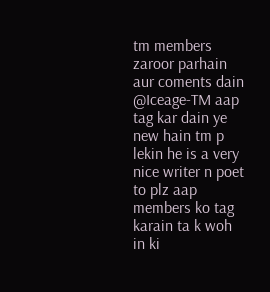tm members zaroor parhain aur coments dain @Iceage-TM aap tag kar dain ye new hain tm p lekin he is a very nice writer n poet to plz aap members ko tag karain ta k woh in ki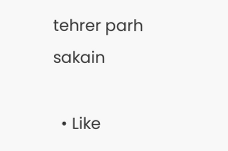tehrer parh sakain

  • Like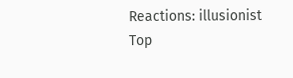Reactions: illusionist
Top